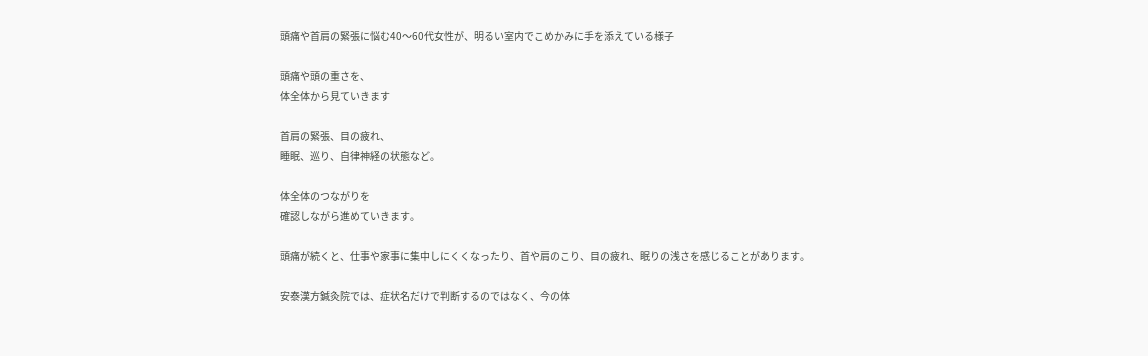頭痛や首肩の緊張に悩む40〜60代女性が、明るい室内でこめかみに手を添えている様子

頭痛や頭の重さを、
体全体から見ていきます

首肩の緊張、目の疲れ、
睡眠、巡り、自律神経の状態など。

体全体のつながりを
確認しながら進めていきます。

頭痛が続くと、仕事や家事に集中しにくくなったり、首や肩のこり、目の疲れ、眠りの浅さを感じることがあります。

安泰漢方鍼灸院では、症状名だけで判断するのではなく、今の体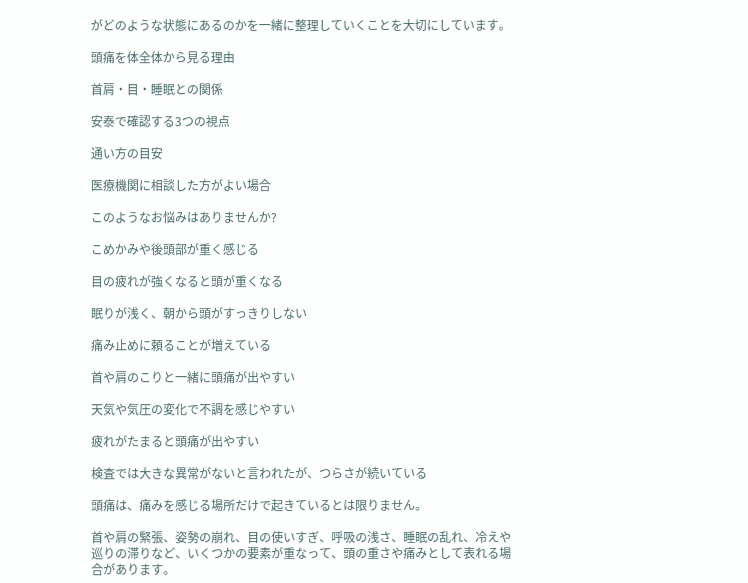がどのような状態にあるのかを一緒に整理していくことを大切にしています。

頭痛を体全体から見る理由

首肩・目・睡眠との関係

安泰で確認する3つの視点

通い方の目安

医療機関に相談した方がよい場合

このようなお悩みはありませんか?

こめかみや後頭部が重く感じる

目の疲れが強くなると頭が重くなる

眠りが浅く、朝から頭がすっきりしない

痛み止めに頼ることが増えている

首や肩のこりと一緒に頭痛が出やすい

天気や気圧の変化で不調を感じやすい

疲れがたまると頭痛が出やすい

検査では大きな異常がないと言われたが、つらさが続いている

頭痛は、痛みを感じる場所だけで起きているとは限りません。

首や肩の緊張、姿勢の崩れ、目の使いすぎ、呼吸の浅さ、睡眠の乱れ、冷えや巡りの滞りなど、いくつかの要素が重なって、頭の重さや痛みとして表れる場合があります。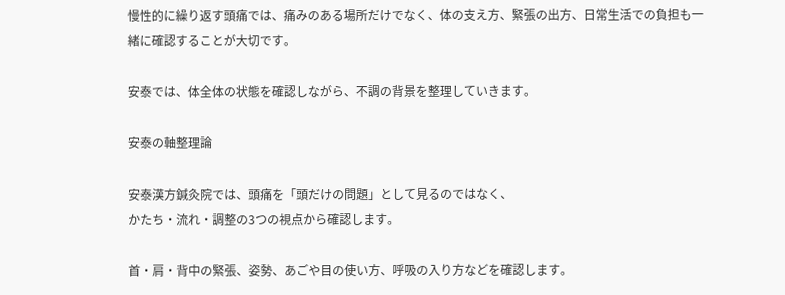慢性的に繰り返す頭痛では、痛みのある場所だけでなく、体の支え方、緊張の出方、日常生活での負担も一緒に確認することが大切です。

安泰では、体全体の状態を確認しながら、不調の背景を整理していきます。

安泰の軸整理論

安泰漢方鍼灸院では、頭痛を「頭だけの問題」として見るのではなく、
かたち・流れ・調整の3つの視点から確認します。

首・肩・背中の緊張、姿勢、あごや目の使い方、呼吸の入り方などを確認します。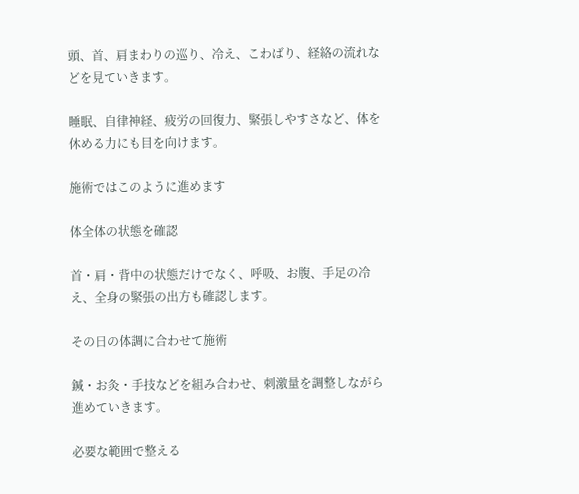頭、首、肩まわりの巡り、冷え、こわばり、経絡の流れなどを見ていきます。

睡眠、自律神経、疲労の回復力、緊張しやすさなど、体を休める力にも目を向けます。

施術ではこのように進めます

体全体の状態を確認

首・肩・背中の状態だけでなく、呼吸、お腹、手足の冷え、全身の緊張の出方も確認します。

その日の体調に合わせて施術

鍼・お灸・手技などを組み合わせ、刺激量を調整しながら進めていきます。

必要な範囲で整える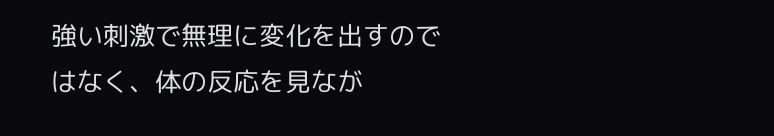強い刺激で無理に変化を出すのではなく、体の反応を見なが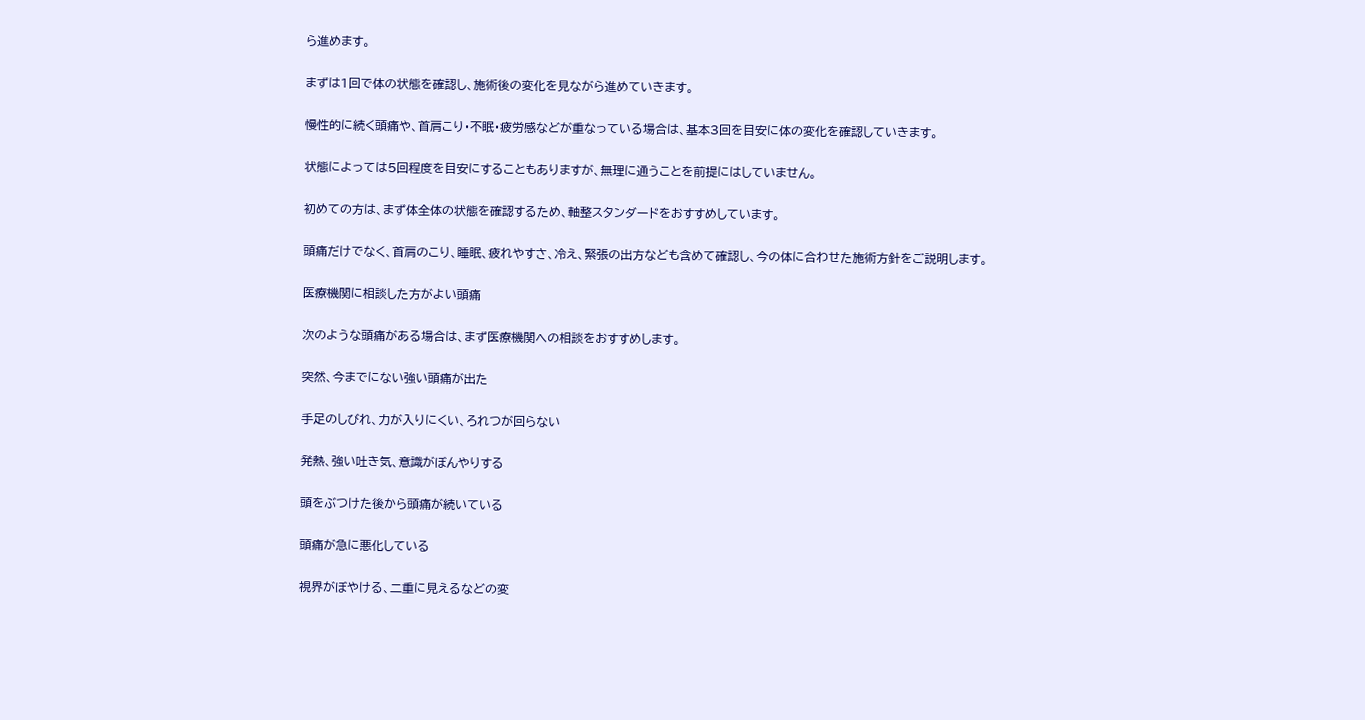ら進めます。

まずは1回で体の状態を確認し、施術後の変化を見ながら進めていきます。

慢性的に続く頭痛や、首肩こり・不眠・疲労感などが重なっている場合は、基本3回を目安に体の変化を確認していきます。

状態によっては5回程度を目安にすることもありますが、無理に通うことを前提にはしていません。

初めての方は、まず体全体の状態を確認するため、軸整スタンダードをおすすめしています。

頭痛だけでなく、首肩のこり、睡眠、疲れやすさ、冷え、緊張の出方なども含めて確認し、今の体に合わせた施術方針をご説明します。

医療機関に相談した方がよい頭痛

次のような頭痛がある場合は、まず医療機関への相談をおすすめします。

突然、今までにない強い頭痛が出た

手足のしびれ、力が入りにくい、ろれつが回らない

発熱、強い吐き気、意識がぼんやりする

頭をぶつけた後から頭痛が続いている

頭痛が急に悪化している

視界がぼやける、二重に見えるなどの変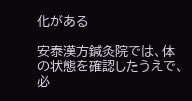化がある

安泰漢方鍼灸院では、体の状態を確認したうえで、必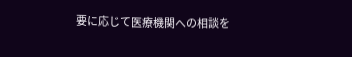要に応じて医療機関への相談を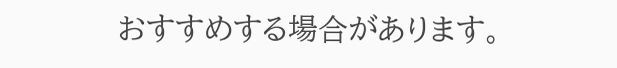おすすめする場合があります。